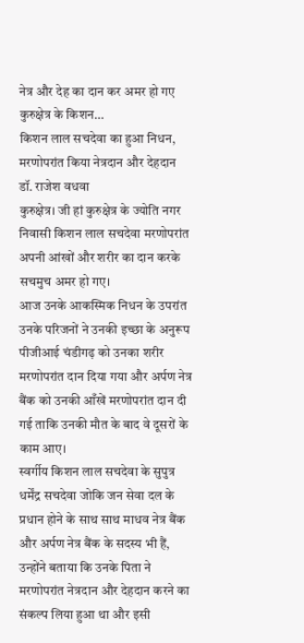नेत्र और देह का दान कर अमर हो गए कुरुक्षेत्र के किशन…
किशन लाल सचदेवा का हुआ निधन, मरणोपरांत किया नेत्रदान और देहदान
डॉ. राजेश वधवा
कुरुक्षेत्र। जी हां कुरुक्षेत्र के ज्योति नगर निवासी किशन लाल सचदेवा मरणोपरांत अपनी आंखों और शरीर का दान करके सचमुच अमर हो गए।
आज उनके आकस्मिक निधन के उपरांत उनके परिजनों ने उनकी इच्छा के अनुरूप पीजीआई चंडीगढ़ को उनका शरीर मरणोपरांत दान दिया गया और अर्पण नेत्र बैंक को उनकी आँखें मरणोपरांत दान दी गई ताकि उनकी मौत के बाद वे दूसरों के काम आए।
स्वर्गीय किशन लाल सचदेवा के सुपुत्र धर्मेंद्र सचदेवा जोकि जन सेवा दल के प्रधान होने के साथ साथ माधव नेत्र बैंक और अर्पण नेत्र बैंक के सदस्य भी हैं, उन्होंने बताया कि उनके पिता ने मरणोपरांत नेत्रदान और देहदान करने का संकल्प लिया हुआ था और इसी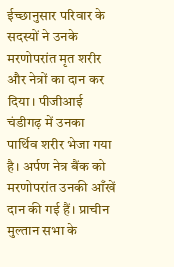ईच्छानुसार परिवार के सदस्यों ने उनके मरणोपरांत मृत शरीर और नेत्रों का दान कर दिया। पीजीआई चंडीगढ़ में उनका पार्थिव शरीर भेजा गया है। अर्पण नेत्र बैंक को मरणोपरांत उनकी आँखें दान की गई हैं। प्राचीन मुल्तान सभा के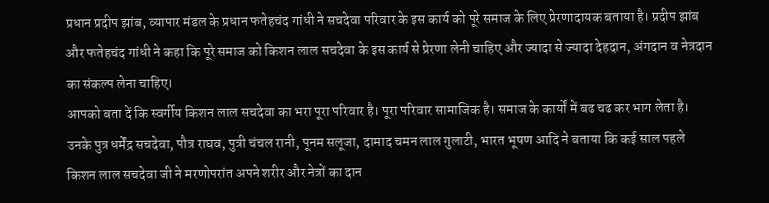प्रधान प्रदीप झांब, व्यापार मंडल के प्रधान फतेहचंद गांधी ने सचदेवा परिवार के इस कार्य को पूरे समाज के लिए प्रेरणादायक बताया है। प्रदीप झांब और फतेहचंद गांधी ने कहा कि पूरे समाज को किशन लाल सचदेवा के इस कार्य से प्रेरणा लेनी चाहिए और ज्यादा से ज्यादा देहदान, अंगदान व नेत्रदान का संकल्प लेना चाहिए।
आपको बता दें कि स्वर्गीय किशन लाल सचदेवा का भरा पूरा परिवार है। पूरा परिवार सामाजिक है। समाज के कार्यों में बढ चढ कर भाग लेता है।
उनके पुत्र धर्मेंद्र सचदेवा, पौत्र राघव, पुत्री चंचल रानी, पूनम सलूजा, दामाद चमन लाल गुलाटी, भारत भूषण आदि ने बताया कि कई साल पहले किशन लाल सचदेवा जी ने मरणोपरांत अपने शरीर और नेत्रों का दान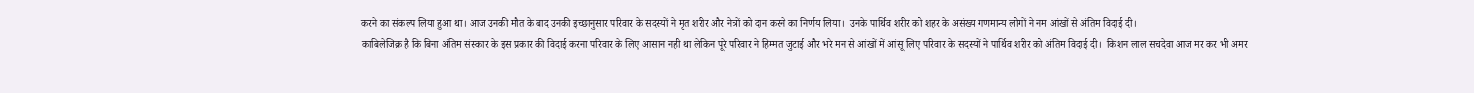करने का संकल्प लिया हुआ था। आज उनकी मौत के बाद उनकी इच्छानुसार परिवार के सदस्यों ने मृत शरीर और नेत्रों को दान करने का निर्णय लिया।  उनके पार्थिव शरीर को शहर के असंख्य गणमान्य लोगों ने नम आंखों से अंतिम विदाई दी।
काबिलेजिक्र है कि बिना अंतिम संस्कार के इस प्रकार की विदाई करना परिवार के लिए आसान नही था लेकिन पूरे परिवार ने हिम्मत जुटाई और भरे मन से आंखों में आंसू लिए परिवार के सदस्यों ने पार्थिव शरीर को अंतिम विदाई दी।  किशन लाल सचदेवा आज मर कर भी अमर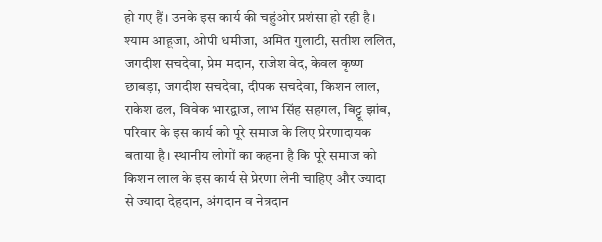हो गए हैं। उनके इस कार्य की चहुंओर प्रशंसा हो रही है। श्याम आहूजा, ओपी धमीजा, अमित गुलाटी, सतीश ललित, जगदीश सचदेवा, प्रेम मदान, राजेश वेद, केवल कृष्ण छाबड़ा, जगदीश सचदेवा, दीपक सचदेवा, किशन लाल, राकेश ढल, विवेक भारद्वाज, लाभ सिंह सहगल, बिट्टू झांब, परिवार के इस कार्य को पूरे समाज के लिए प्रेरणादायक बताया है। स्थानीय लोगों का कहना है कि पूरे समाज को किशन लाल के इस कार्य से प्रेरणा लेनी चाहिए और ज्यादा से ज्यादा देहदान, अंगदान व नेत्रदान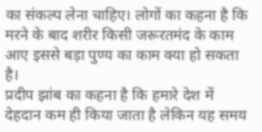का संकल्प लेना चाहिए। लोगों का कहना है कि मरने के बाद शरीर किसी जरूरतमंद के काम आए इससे बड़ा पुण्य का काम क्या हो सकता है।
प्रदीप झांब का कहना है कि हमारे देश में देहदान कम ही किया जाता है लेकिन यह समय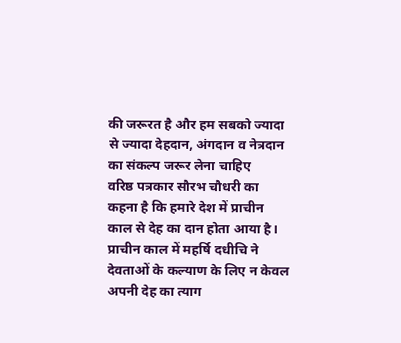की जरूरत है और हम सबको ज्यादा से ज्यादा देहदान, अंगदान व नेत्रदान का संकल्प जरूर लेना चाहिए
वरिष्ठ पत्रकार सौरभ चौधरी का कहना है कि हमारे देश में प्राचीन काल से देह का दान होता आया है। प्राचीन काल में महर्षि दधीचि ने देवताओं के कल्याण के लिए न केवल अपनी देह का त्याग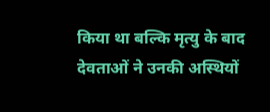किया था बल्कि मृत्यु के बाद देवताओं ने उनकी अस्थियों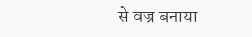से वज्र बनाया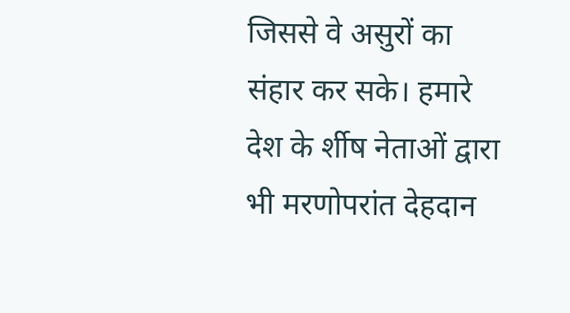जिससे वे असुरों का संहार कर सके। हमारे देश के र्शीष नेताओं द्वारा भी मरणोपरांत देहदान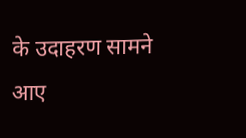के उदाहरण सामने आए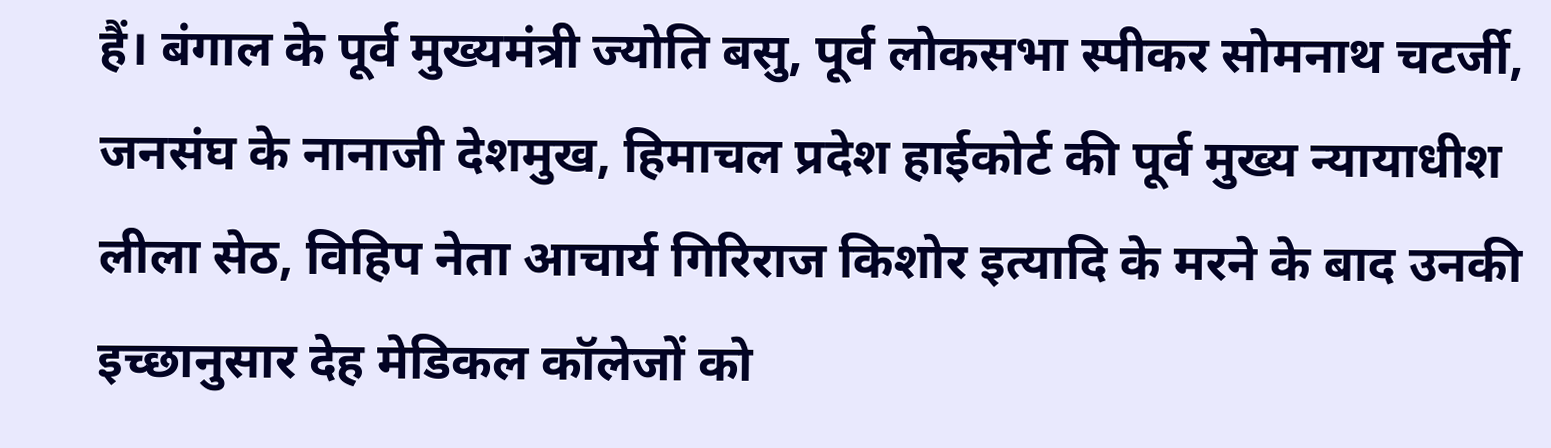हैं। बंगाल के पूर्व मुख्यमंत्री ज्योति बसु, पूर्व लोकसभा स्पीकर सोमनाथ चटर्जी, जनसंघ के नानाजी देशमुख, हिमाचल प्रदेश हाईकोर्ट की पूर्व मुख्य न्यायाधीश लीला सेठ, विहिप नेता आचार्य गिरिराज किशोर इत्यादि के मरने के बाद उनकी इच्छानुसार देह मेडिकल कॉलेजों को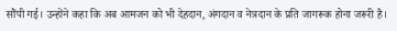सौंपी गई। उन्होंने कहा कि अब आमजन को भी देहदान, अंगदान व नेत्रदान के प्रति जागरूक होना जरूरी है।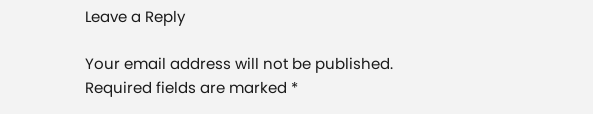Leave a Reply

Your email address will not be published. Required fields are marked *